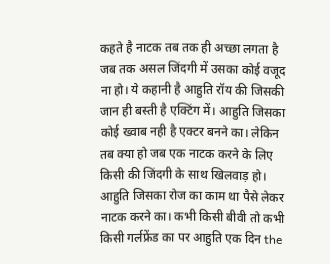कहते है नाटक तब तक ही अच्छा लगता है जब तक असल जिंदगी में उसका कोई वजूद ना हो। ये कहानी है आहुति रॉय की जिसकी जान ही बस्ती है एक्टिंग में। आहुति जिसका कोई ख्वाब नही है एक्टर बनने का। लेकिन तब क्या हो जब एक नाटक करने के लिए किसी की जिंदगी के साथ खिलवाड़ हो। आहुति जिसका रोज का काम था पैसे लेकर नाटक करने का। कभी किसी बीवी तो कभी किसी गर्लफ्रेंड का पर आहुति एक दिन the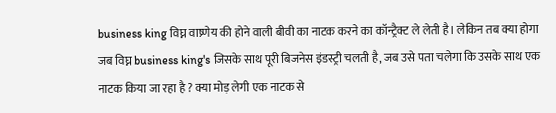business king विघ्न वाष्र्णेय की होने वाली बीवी का नाटक करने का कॉन्ट्रैक्ट ले लेती है। लेकिन तब क्या होगा जब विघ्न business king's जिसके साथ पूरी बिजनेस इंडस्ट्री चलती है, जब उसे पता चलेगा कि उसके साथ एक नाटक किया जा रहा है ? क्या मोड़ लेगी एक नाटक से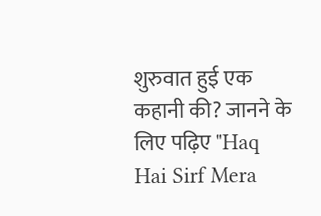शुरुवात हुई एक कहानी की? जानने के लिए पढ़िए "Haq Hai Sirf Mera